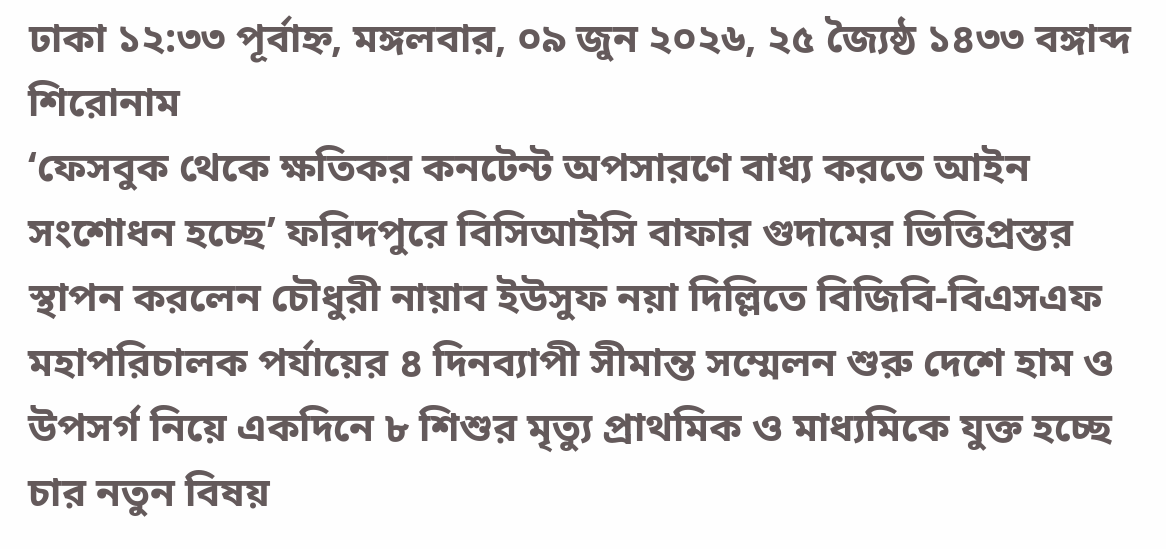ঢাকা ১২:৩৩ পূর্বাহ্ন, মঙ্গলবার, ০৯ জুন ২০২৬, ২৫ জ্যৈষ্ঠ ১৪৩৩ বঙ্গাব্দ
শিরোনাম
‘ফেসবুক থেকে ক্ষতিকর কনটেন্ট অপসারণে বাধ্য করতে আইন সংশোধন হচ্ছে’ ফরিদপুরে বিসিআইসি বাফার গুদামের ভিত্তিপ্রস্তর স্থাপন করলেন চৌধুরী নায়াব ইউসুফ নয়া দিল্লিতে বিজিবি-বিএসএফ মহাপরিচালক পর্যায়ের ৪ দিনব্যাপী সীমান্ত সম্মেলন শুরু দেশে হাম ও উপসর্গ নিয়ে একদিনে ৮ শিশুর মৃত্যু প্রাথমিক ও মাধ্যমিকে যুক্ত হচ্ছে চার নতুন বিষয়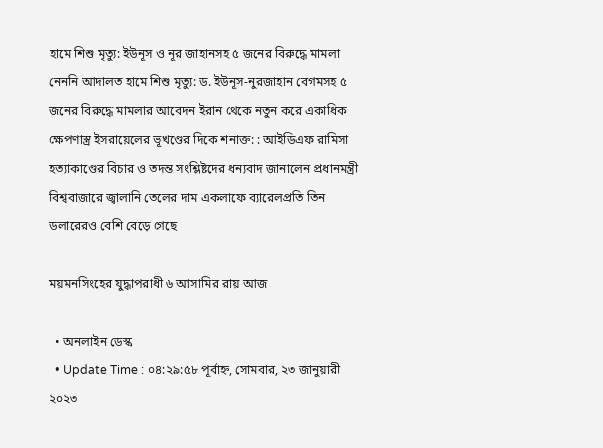হামে শিশু মৃত্যু: ইউনূস ও নূর জাহানসহ ৫ জনের বিরুদ্ধে মামলা নেননি আদালত হামে শিশু মৃত্যু: ড. ইউনূস-নুরজাহান বেগমসহ ৫ জনের বিরুদ্ধে মামলার আবেদন ইরান থেকে নতুন করে একাধিক ক্ষেপণাস্ত্র ইসরায়েলের ভূখণ্ডের দিকে শনাক্ত: : আইডিএফ রামিসা হত্যাকাণ্ডের বিচার ও তদন্ত সংশ্লিষ্টদের ধন্যবাদ জানালেন প্রধানমন্ত্রী বিশ্ববাজারে জ্বালানি তেলের দাম একলাফে ব্যারেলপ্রতি তিন ডলারেরও বেশি বেড়ে গেছে

ময়মনসিংহের যুদ্ধাপরাধী ৬ আসামির রায় আজ

  • অনলাইন ডেস্ক
  • Update Time : ০৪:২৯:৫৮ পূর্বাহ্ন, সোমবার, ২৩ জানুয়ারী ২০২৩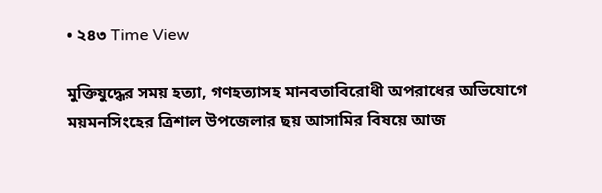• ২৪৩ Time View

মুক্তিযুদ্ধের সময় হত্যা, গণহত্যাসহ মানবতাবিরোধী অপরাধের অভিযোগে ময়মনসিংহের ত্রিশাল উপজেলার ছয় আসামির বিষয়ে আজ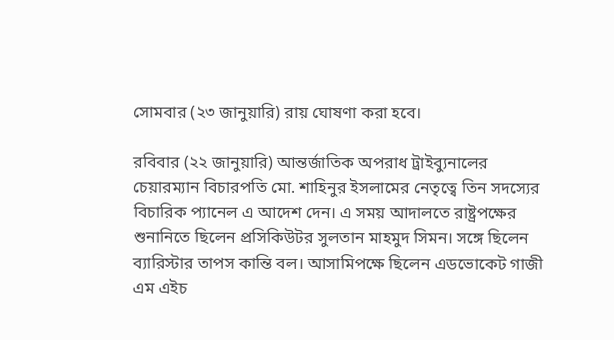সোমবার (২৩ জানুয়ারি) রায় ঘোষণা করা হবে।

রবিবার (২২ জানুয়ারি) আন্তর্জাতিক অপরাধ ট্রাইব্যুনালের চেয়ারম্যান বিচারপতি মো. শাহিনুর ইসলামের নেতৃত্বে তিন সদস্যের বিচারিক প্যানেল এ আদেশ দেন। এ সময় আদালতে রাষ্ট্রপক্ষের শুনানিতে ছিলেন প্রসিকিউটর সুলতান মাহমুদ সিমন। সঙ্গে ছিলেন ব্যারিস্টার তাপস কান্তি বল। আসামিপক্ষে ছিলেন এডভোকেট গাজী এম এইচ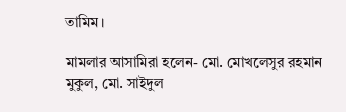তামিম।

মামলার আসামিরা হলেন- মো. মোখলেসুর রহমান মুকুল, মো. সাইদুল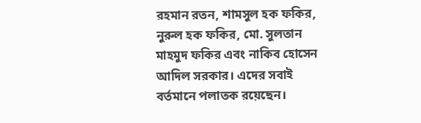রহমান রতন, শামসুল হক ফকির, নুরুল হক ফকির, মো. সুলতান মাহমুদ ফকির এবং নাকিব হোসেন আদিল সরকার। এদের সবাই বর্তমানে পলাতক রয়েছেন।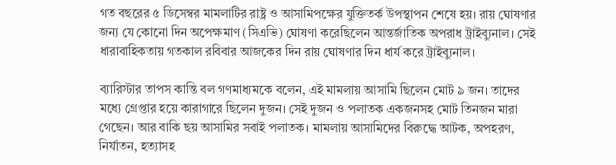গত বছরের ৫ ডিসেম্বর মামলাটির রাষ্ট্র ও আসামিপক্ষের যুক্তিতর্ক উপস্থাপন শেষে হয়। রায় ঘোষণার জন্য যে কোনো দিন অপেক্ষমাণ (সিএভি) ঘোষণা করেছিলেন আন্তর্জাতিক অপরাধ ট্রাইব্যুনাল। সেই ধারাবাহিকতায় গতকাল রবিবার আজকের দিন রায় ঘোষণার দিন ধার্য করে ট্রাইব্যুনাল।

ব্যারিস্টার তাপস কান্তি বল গণমাধ্যমকে বলেন, এই মামলায় আসামি ছিলেন মোট ৯ জন। তাদের মধ্যে গ্রেপ্তার হয়ে কারাগারে ছিলেন দুজন। সেই দুজন ও পলাতক একজনসহ মোট তিনজন মারা গেছেন। আর বাকি ছয় আসামির সবাই পলাতক। মামলায় আসামিদের বিরুদ্ধে আটক, অপহরণ, নির্যাতন, হত্যাসহ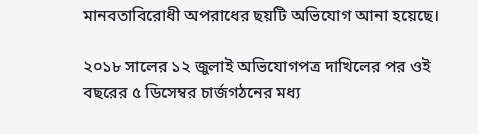মানবতাবিরোধী অপরাধের ছয়টি অভিযোগ আনা হয়েছে।

২০১৮ সালের ১২ জুলাই অভিযোগপত্র দাখিলের পর ওই বছরের ৫ ডিসেম্বর চার্জগঠনের মধ্য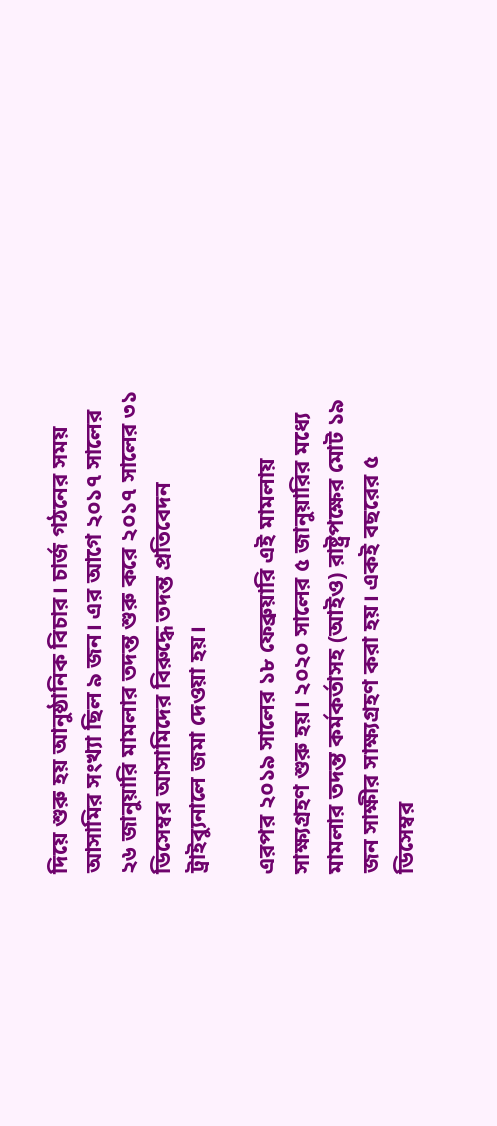দিয়ে শুরু হয় আনুষ্ঠানিক বিচার। চার্জ গঠনের সময় আসামির সংখ্যা ছিল ৯ জন। এর আগে ২০১৭ সালের ২৬ জানুয়ারি মামলার তদন্ত শুরু করে ২০১৭ সালের ৩১ ডিসেম্বর আসামিদের বিরুদ্ধে তদন্ত প্রতিবেদন ট্রাইব্যুনালে জমা দেওয়া হয়।

এরপর ২০১৯ সালের ১৮ ফেব্রুয়ারি এই মামলায় সাক্ষ্যগ্রহণ শুরু হয়। ২০২০ সালের ৫ জানুয়ারির মধ্যে মামলার তদন্ত কর্মকর্তাসহ (আইও) রাষ্ট্রপক্ষের মোট ১৯ জন সাক্ষীর সাক্ষ্যগ্রহণ করা হয়। একই বছরের ৫ ডিসেম্বর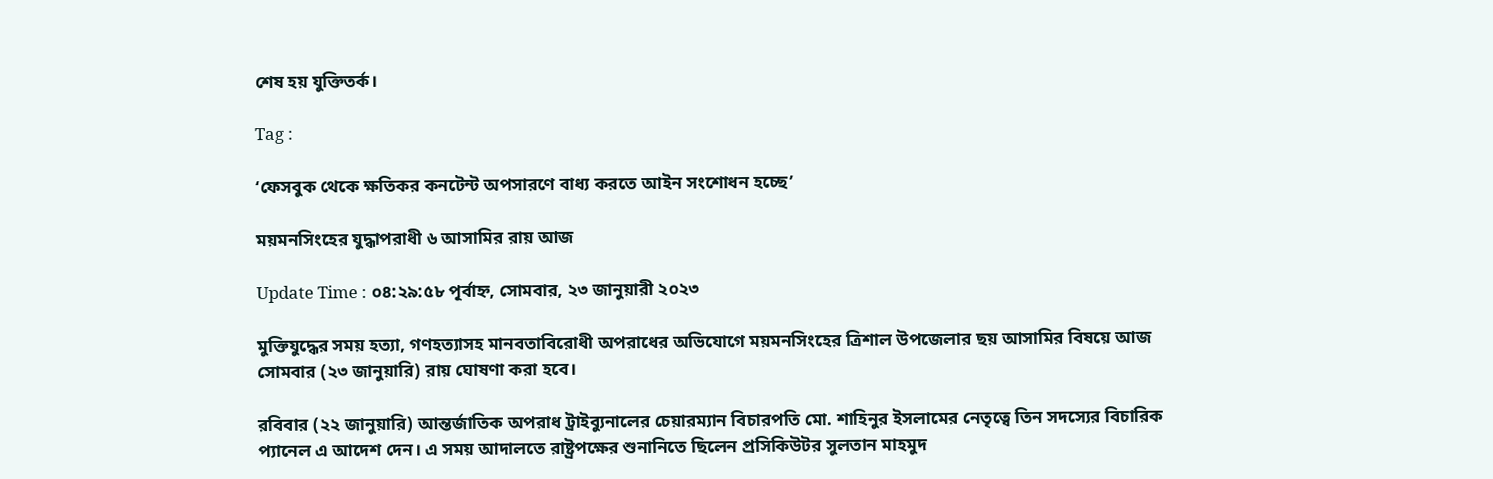শেষ হয় যুক্তিতর্ক।

Tag :

‘ফেসবুক থেকে ক্ষতিকর কনটেন্ট অপসারণে বাধ্য করতে আইন সংশোধন হচ্ছে’

ময়মনসিংহের যুদ্ধাপরাধী ৬ আসামির রায় আজ

Update Time : ০৪:২৯:৫৮ পূর্বাহ্ন, সোমবার, ২৩ জানুয়ারী ২০২৩

মুক্তিযুদ্ধের সময় হত্যা, গণহত্যাসহ মানবতাবিরোধী অপরাধের অভিযোগে ময়মনসিংহের ত্রিশাল উপজেলার ছয় আসামির বিষয়ে আজ সোমবার (২৩ জানুয়ারি) রায় ঘোষণা করা হবে।

রবিবার (২২ জানুয়ারি) আন্তর্জাতিক অপরাধ ট্রাইব্যুনালের চেয়ারম্যান বিচারপতি মো. শাহিনুর ইসলামের নেতৃত্বে তিন সদস্যের বিচারিক প্যানেল এ আদেশ দেন। এ সময় আদালতে রাষ্ট্রপক্ষের শুনানিতে ছিলেন প্রসিকিউটর সুলতান মাহমুদ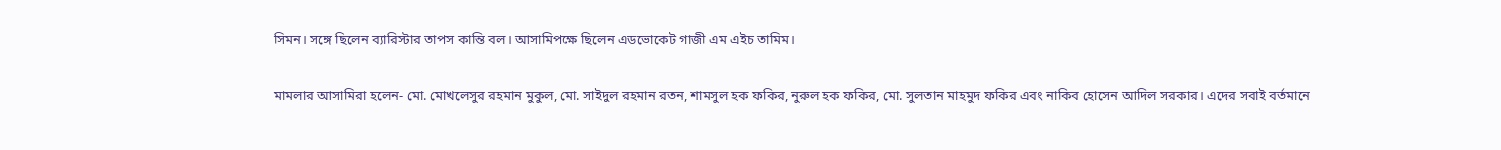সিমন। সঙ্গে ছিলেন ব্যারিস্টার তাপস কান্তি বল। আসামিপক্ষে ছিলেন এডভোকেট গাজী এম এইচ তামিম।

মামলার আসামিরা হলেন- মো. মোখলেসুর রহমান মুকুল, মো. সাইদুল রহমান রতন, শামসুল হক ফকির, নুরুল হক ফকির, মো. সুলতান মাহমুদ ফকির এবং নাকিব হোসেন আদিল সরকার। এদের সবাই বর্তমানে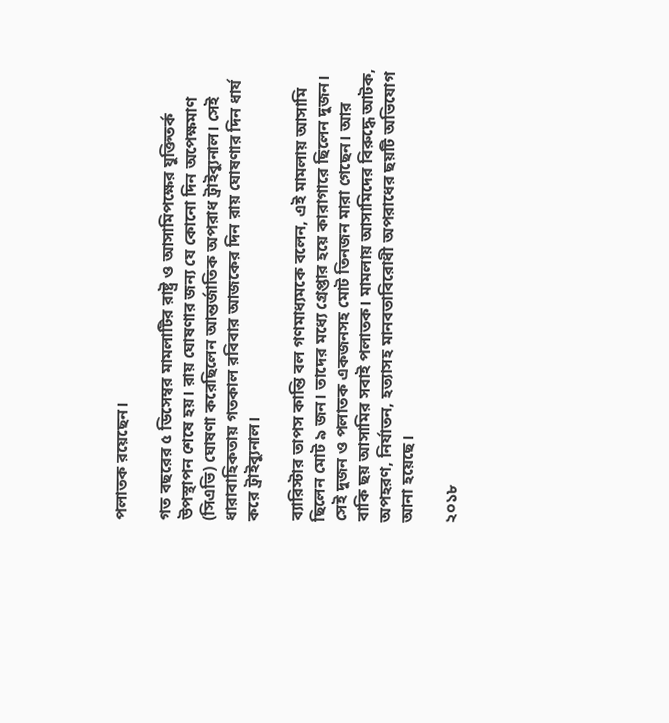পলাতক রয়েছেন।

গত বছরের ৫ ডিসেম্বর মামলাটির রাষ্ট্র ও আসামিপক্ষের যুক্তিতর্ক উপস্থাপন শেষে হয়। রায় ঘোষণার জন্য যে কোনো দিন অপেক্ষমাণ (সিএভি) ঘোষণা করেছিলেন আন্তর্জাতিক অপরাধ ট্রাইব্যুনাল। সেই ধারাবাহিকতায় গতকাল রবিবার আজকের দিন রায় ঘোষণার দিন ধার্য করে ট্রাইব্যুনাল।

ব্যারিস্টার তাপস কান্তি বল গণমাধ্যমকে বলেন, এই মামলায় আসামি ছিলেন মোট ৯ জন। তাদের মধ্যে গ্রেপ্তার হয়ে কারাগারে ছিলেন দুজন। সেই দুজন ও পলাতক একজনসহ মোট তিনজন মারা গেছেন। আর বাকি ছয় আসামির সবাই পলাতক। মামলায় আসামিদের বিরুদ্ধে আটক, অপহরণ, নির্যাতন, হত্যাসহ মানবতাবিরোধী অপরাধের ছয়টি অভিযোগ আনা হয়েছে।

২০১৮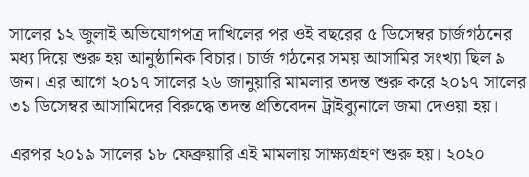সালের ১২ জুলাই অভিযোগপত্র দাখিলের পর ওই বছরের ৫ ডিসেম্বর চার্জগঠনের মধ্য দিয়ে শুরু হয় আনুষ্ঠানিক বিচার। চার্জ গঠনের সময় আসামির সংখ্যা ছিল ৯ জন। এর আগে ২০১৭ সালের ২৬ জানুয়ারি মামলার তদন্ত শুরু করে ২০১৭ সালের ৩১ ডিসেম্বর আসামিদের বিরুদ্ধে তদন্ত প্রতিবেদন ট্রাইব্যুনালে জমা দেওয়া হয়।

এরপর ২০১৯ সালের ১৮ ফেব্রুয়ারি এই মামলায় সাক্ষ্যগ্রহণ শুরু হয়। ২০২০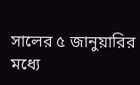সালের ৫ জানুয়ারির মধ্যে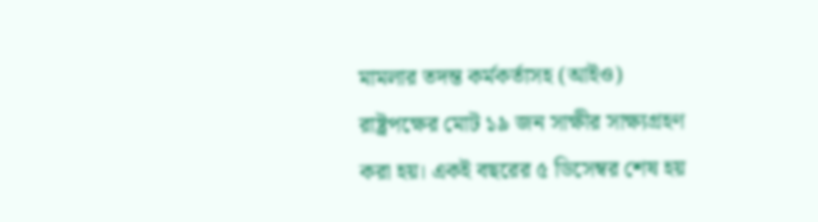মামলার তদন্ত কর্মকর্তাসহ (আইও) রাষ্ট্রপক্ষের মোট ১৯ জন সাক্ষীর সাক্ষ্যগ্রহণ করা হয়। একই বছরের ৫ ডিসেম্বর শেষ হয়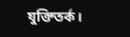যুক্তিতর্ক।